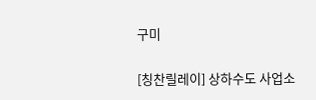구미

[칭찬릴레이] 상하수도 사업소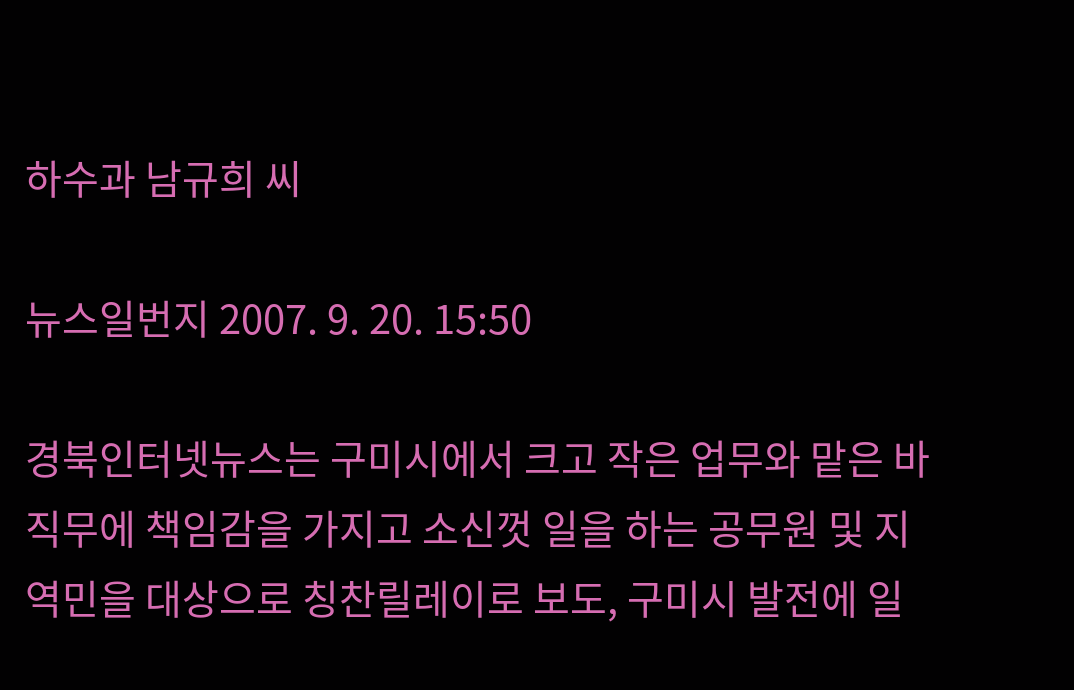하수과 남규희 씨

뉴스일번지 2007. 9. 20. 15:50

경북인터넷뉴스는 구미시에서 크고 작은 업무와 맡은 바 직무에 책임감을 가지고 소신껏 일을 하는 공무원 및 지역민을 대상으로 칭찬릴레이로 보도, 구미시 발전에 일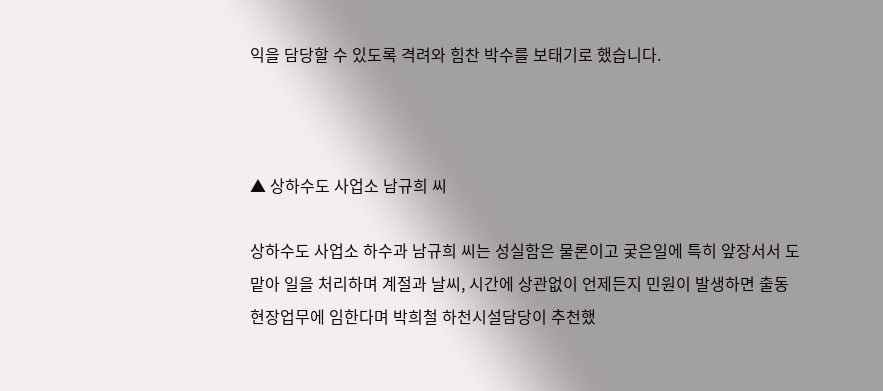익을 담당할 수 있도록 격려와 힘찬 박수를 보태기로 했습니다.



▲ 상하수도 사업소 남규희 씨

상하수도 사업소 하수과 남규희 씨는 성실함은 물론이고 궂은일에 특히 앞장서서 도맡아 일을 처리하며 계절과 날씨, 시간에 상관없이 언제든지 민원이 발생하면 출동 현장업무에 임한다며 박희철 하천시설담당이 추천했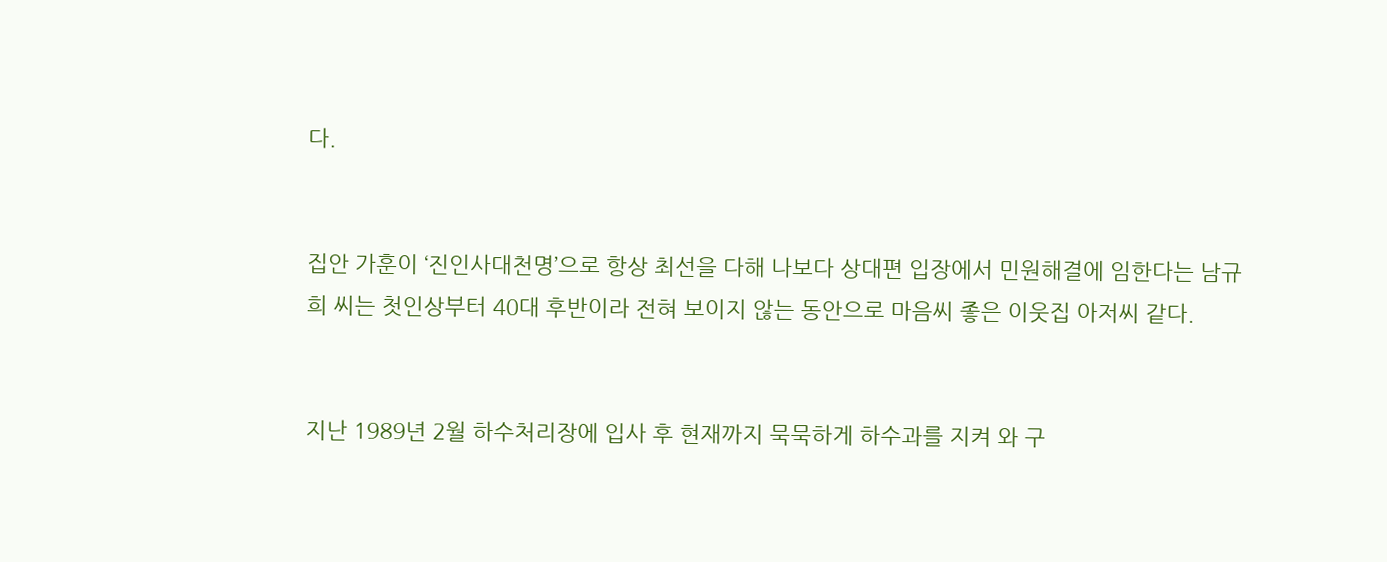다.


집안 가훈이 ‘진인사대천명’으로 항상 최선을 다해 나보다 상대편 입장에서 민원해결에 임한다는 남규희 씨는 첫인상부터 40대 후반이라 전혀 보이지 않는 동안으로 마음씨 좋은 이웃집 아저씨 같다.


지난 1989년 2월 하수처리장에 입사 후 현재까지 묵묵하게 하수과를 지켜 와 구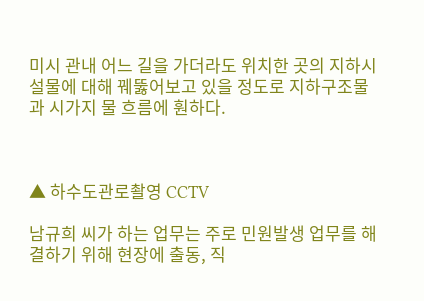미시 관내 어느 길을 가더라도 위치한 곳의 지하시설물에 대해 꿰뚫어보고 있을 정도로 지하구조물과 시가지 물 흐름에 훤하다.



▲ 하수도관로촬영 CCTV

남규희 씨가 하는 업무는 주로 민원발생 업무를 해결하기 위해 현장에 출동, 직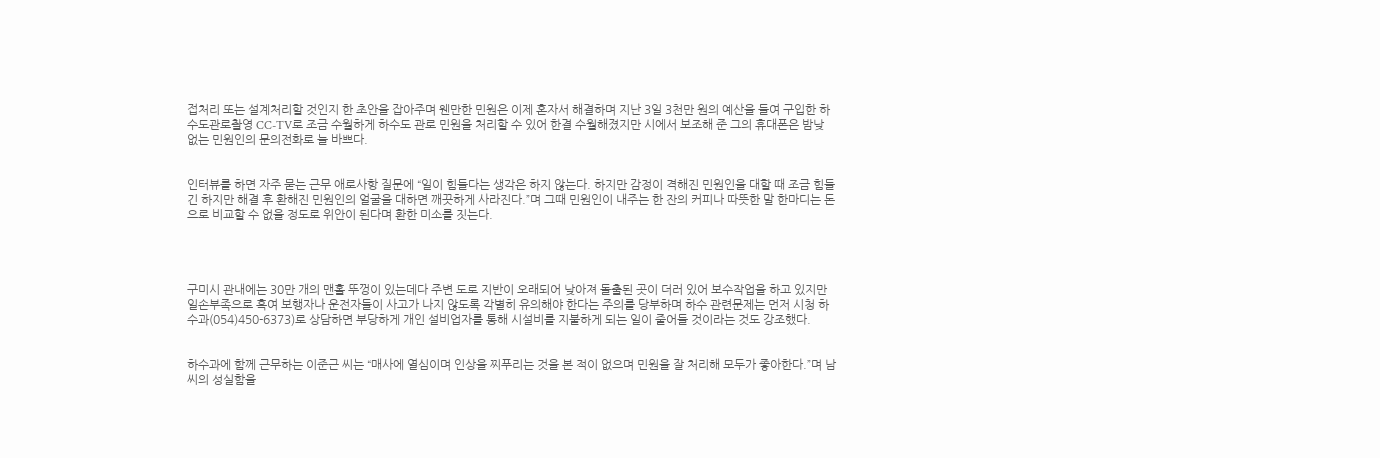접처리 또는 설계처리할 것인지 한 초안을 잡아주며 웬만한 민원은 이제 혼자서 해결하며 지난 3일 3천만 원의 예산을 들여 구입한 하수도관로촬영 CC-TV로 조금 수월하게 하수도 관로 민원을 처리할 수 있어 한결 수월해졌지만 시에서 보조해 준 그의 휴대폰은 밤낮 없는 민원인의 문의전화로 늘 바쁘다.


인터뷰를 하면 자주 묻는 근무 애로사항 질문에 “일이 힘들다는 생각은 하지 않는다. 하지만 감정이 격해진 민원인을 대할 때 조금 힘들긴 하지만 해결 후 환해진 민원인의 얼굴을 대하면 깨끗하게 사라진다.”며 그때 민원인이 내주는 한 잔의 커피나 따뜻한 말 한마디는 돈으로 비교할 수 없을 정도로 위안이 된다며 환한 미소를 짓는다.




구미시 관내에는 30만 개의 맨홀 뚜껑이 있는데다 주변 도로 지반이 오래되어 낮아져 돌출된 곳이 더러 있어 보수작업을 하고 있지만 일손부족으로 혹여 보행자나 운전자들이 사고가 나지 않도록 각별히 유의해야 한다는 주의를 당부하며 하수 관련문제는 먼저 시청 하수과(054)450-6373)로 상담하면 부당하게 개인 설비업자를 통해 시설비를 지불하게 되는 일이 줄어들 것이라는 것도 강조했다.


하수과에 함께 근무하는 이준근 씨는 “매사에 열심이며 인상을 찌푸리는 것을 본 적이 없으며 민원을 잘 처리해 모두가 좋아한다.”며 남 씨의 성실함을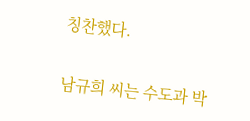칭찬했다.


남규희 씨는 수도과 박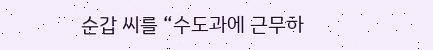순갑 씨를 “수도과에 근무하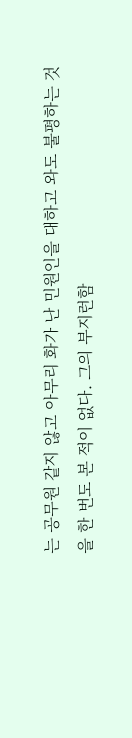는 공무원 같지 않고 아무리 화가 난 민원인을 대하고 와도 불평하는 것을 한 번도 본 적이 없다. 그의 부지런함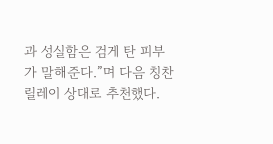과 성실함은 검게 탄 피부가 말해준다.”며 다음 칭찬릴레이 상대로 추천했다.